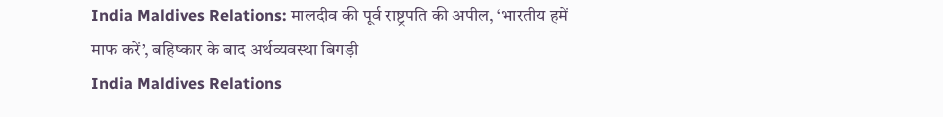India Maldives Relations: मालदीव की पूर्व राष्ट्रपति की अपील, ‘भारतीय हमें माफ करें’, बहिष्कार के बाद अर्थव्यवस्था बिगड़ी
India Maldives Relations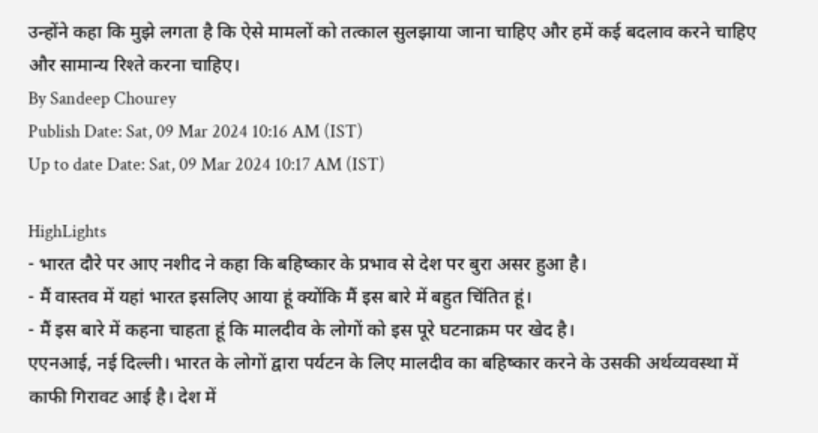उन्होंने कहा कि मुझे लगता है कि ऐसे मामलों को तत्काल सुलझाया जाना चाहिए और हमें कई बदलाव करने चाहिए और सामान्य रिश्ते करना चाहिए।
By Sandeep Chourey
Publish Date: Sat, 09 Mar 2024 10:16 AM (IST)
Up to date Date: Sat, 09 Mar 2024 10:17 AM (IST)

HighLights
- भारत दौरे पर आए नशीद ने कहा कि बहिष्कार के प्रभाव से देश पर बुरा असर हुआ है।
- मैं वास्तव में यहां भारत इसलिए आया हूं क्योंकि मैं इस बारे में बहुत चिंतित हूं।
- मैं इस बारे में कहना चाहता हूं कि मालदीव के लोगों को इस पूरे घटनाक्रम पर खेद है।
एएनआई, नई दिल्ली। भारत के लोगों द्वारा पर्यटन के लिए मालदीव का बहिष्कार करने के उसकी अर्थव्यवस्था में काफी गिरावट आई है। देश में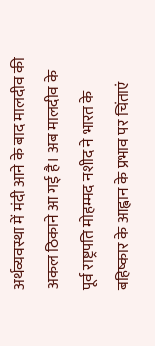अर्थव्यवस्था में मंदी आने के बाद मालदीव की अकल ठिकाने आ गई है। अब मालदीव के पूर्व राष्ट्रपति मोहम्मद नशीद ने भारत के बहिष्कार के आह्वान के प्रभाव पर चिंताएं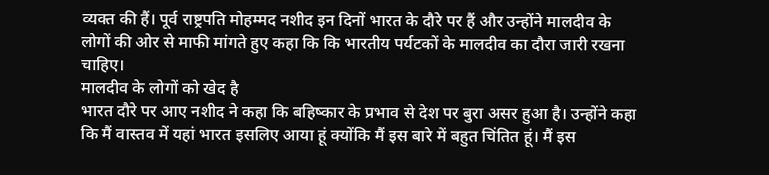व्यक्त की हैं। पूर्व राष्ट्रपति मोहम्मद नशीद इन दिनों भारत के दौरे पर हैं और उन्होंने मालदीव के लोगों की ओर से माफी मांगते हुए कहा कि कि भारतीय पर्यटकों के मालदीव का दौरा जारी रखना चाहिए।
मालदीव के लोगों को खेद है
भारत दौरे पर आए नशीद ने कहा कि बहिष्कार के प्रभाव से देश पर बुरा असर हुआ है। उन्होंने कहा कि मैं वास्तव में यहां भारत इसलिए आया हूं क्योंकि मैं इस बारे में बहुत चिंतित हूं। मैं इस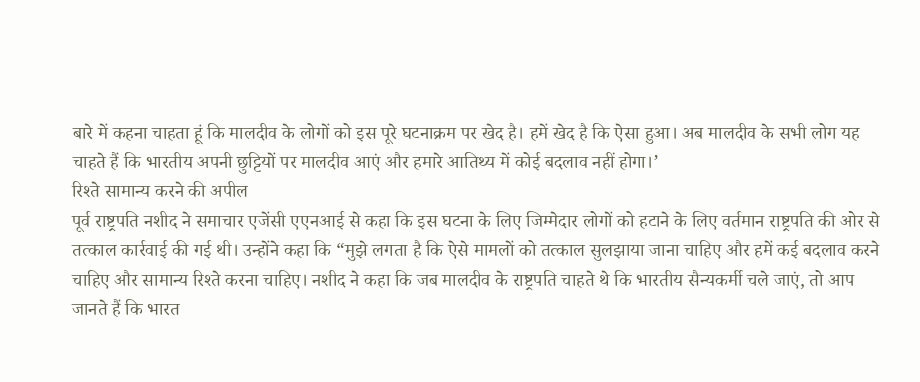बारे में कहना चाहता हूं कि मालदीव के लोगों को इस पूरे घटनाक्रम पर खेद है। हमें खेद है कि ऐसा हुआ। अब मालदीव के सभी लोग यह चाहते हैं कि भारतीय अपनी छुट्टियों पर मालदीव आएं और हमारे आतिथ्य में कोई बदलाव नहीं होगा।’
रिश्ते सामान्य करने की अपील
पूर्व राष्ट्रपति नशीद ने समाचार एजेंसी एएनआई से कहा कि इस घटना के लिए जिम्मेदार लोगों को हटाने के लिए वर्तमान राष्ट्रपति की ओर से तत्काल कार्रवाई की गई थी। उन्होंने कहा कि “मुझे लगता है कि ऐसे मामलों को तत्काल सुलझाया जाना चाहिए और हमें कई बदलाव करने चाहिए और सामान्य रिश्ते करना चाहिए। नशीद ने कहा कि जब मालदीव के राष्ट्रपति चाहते थे कि भारतीय सैन्यकर्मी चले जाएं, तो आप जानते हैं कि भारत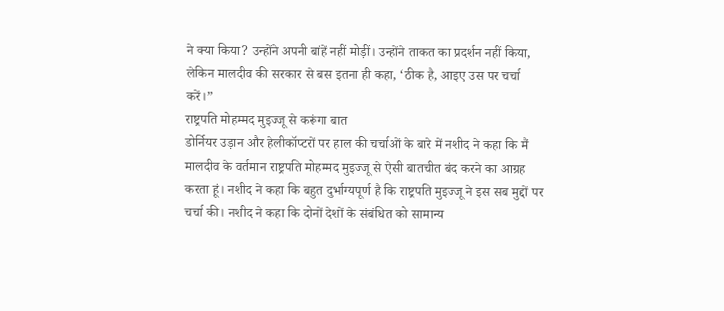ने क्या किया? उन्होंने अपनी बांहें नहीं मोड़ीं। उन्होंने ताकत का प्रदर्शन नहीं किया, लेकिन मालदीव की सरकार से बस इतना ही कहा, ‘ठीक है, आइए उस पर चर्चा करें।”
राष्ट्रपति मोहम्मद मुइज्जू से करूंगा बात
डोर्नियर उड़ान और हेलीकॉप्टरों पर हाल की चर्चाओं के बारे में नशीद ने कहा कि मैं मालदीव के वर्तमान राष्ट्रपति मोहम्मद मुइज्जू से ऐसी बातचीत बंद करने का आग्रह करता हूं। नशीद ने कहा कि बहुत दुर्भाग्यपूर्ण है कि राष्ट्रपति मुइज्जू ने इस सब मुद्दों पर चर्चा की। नशीद ने कहा कि दोनों देशों के संबंधित को सामान्य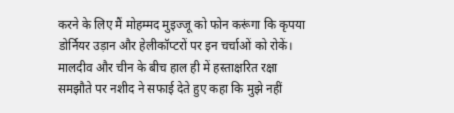करने के लिए मैं मोहम्मद मुइज्जू को फोन करूंगा कि कृपया डोर्नियर उड़ान और हेलीकॉप्टरों पर इन चर्चाओं को रोकें।
मालदीव और चीन के बीच हाल ही में हस्ताक्षरित रक्षा समझौते पर नशीद ने सफाई देते हुए कहा कि मुझे नहीं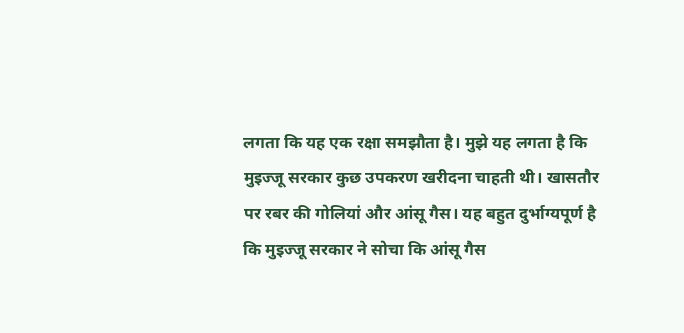लगता कि यह एक रक्षा समझौता है। मुझे यह लगता है कि मुइज्जू सरकार कुछ उपकरण खरीदना चाहती थी। खासतौर पर रबर की गोलियां और आंसू गैस। यह बहुत दुर्भाग्यपूर्ण है कि मुइज्जू सरकार ने सोचा कि आंसू गैस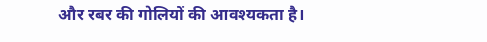और रबर की गोलियों की आवश्यकता है।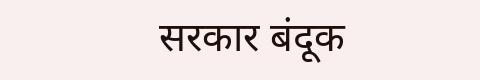सरकार बंदूक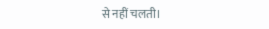से नहीं चलती।